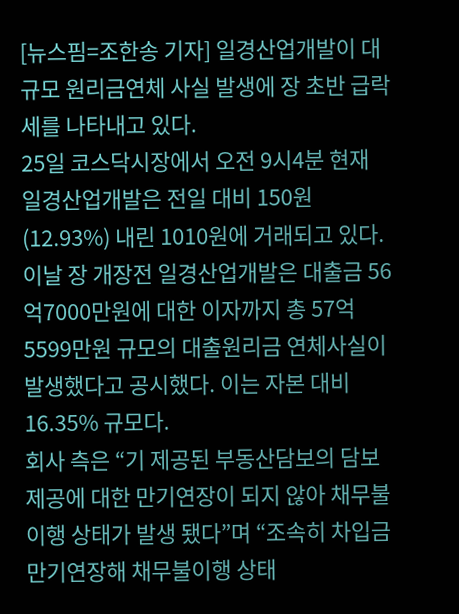[뉴스핌=조한송 기자] 일경산업개발이 대규모 원리금연체 사실 발생에 장 초반 급락세를 나타내고 있다.
25일 코스닥시장에서 오전 9시4분 현재 일경산업개발은 전일 대비 150원(12.93%) 내린 1010원에 거래되고 있다.
이날 장 개장전 일경산업개발은 대출금 56억7000만원에 대한 이자까지 총 57억5599만원 규모의 대출원리금 연체사실이 발생했다고 공시했다. 이는 자본 대비 16.35% 규모다.
회사 측은 “기 제공된 부동산담보의 담보제공에 대한 만기연장이 되지 않아 채무불이행 상태가 발생 됐다”며 “조속히 차입금 만기연장해 채무불이행 상태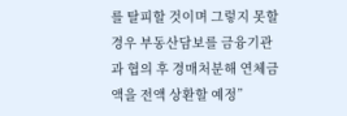를 탈피할 것이며 그렇지 못할 경우 부동산담보를 금융기관과 협의 후 경매처분해 연체금액을 전액 상환할 예정”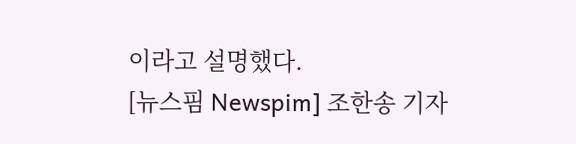이라고 설명했다.
[뉴스핌 Newspim] 조한송 기자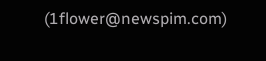(1flower@newspim.com)